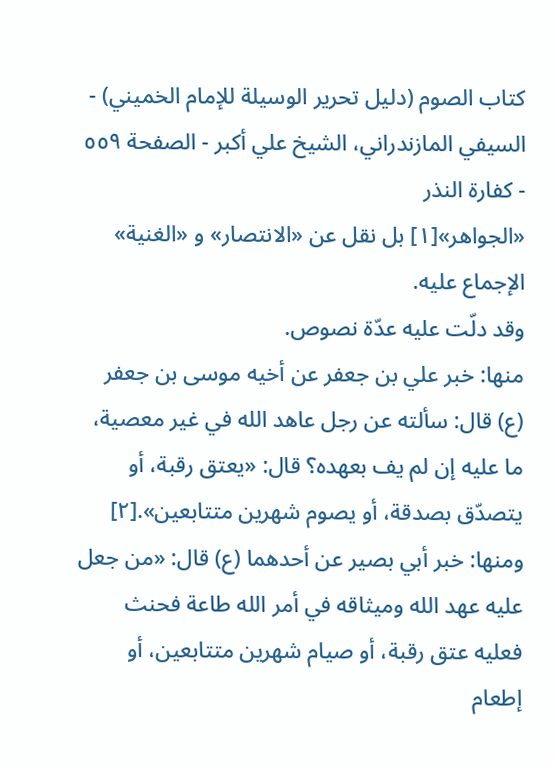كتاب الصوم (دليل تحرير الوسيلة للإمام الخميني) - السيفي المازندراني، الشيخ علي أكبر - الصفحة ٥٥٩ - كفارة النذر
«الجواهر»[١] بل نقل عن «الانتصار» و «الغنية» الإجماع عليه.
وقد دلّت عليه عدّة نصوص.
منها: خبر علي بن جعفر عن أخيه موسى بن جعفر (ع) قال: سألته عن رجل عاهد الله في غير معصية، ما عليه إن لم يف بعهده؟ قال: «يعتق رقبة، أو يتصدّق بصدقة، أو يصوم شهرين متتابعين».[٢]
ومنها: خبر أبي بصير عن أحدهما (ع) قال: «من جعل عليه عهد الله وميثاقه في أمر الله طاعة فحنث فعليه عتق رقبة، أو صيام شهرين متتابعين، أو إطعام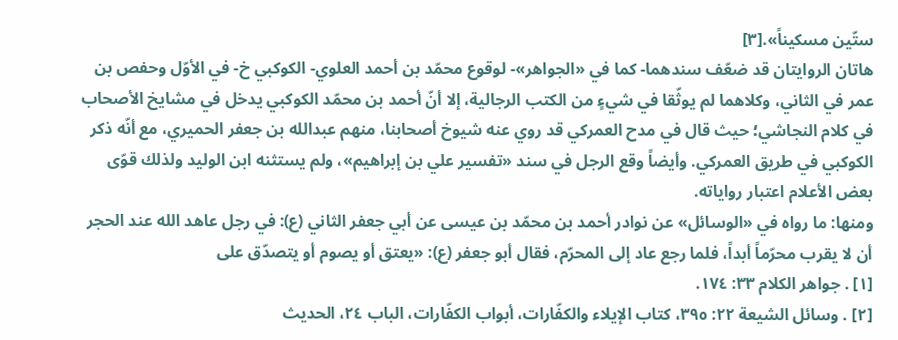ستّين مسكيناً».[٣]
هاتان الروايتان قد ضعّف سندهما- كما في «الجواهر»- لوقوع محمّد بن أحمد العلوي- الكوكبي خ- في الأوّل وحفص بن عمر في الثاني، وكلاهما لم يوثّقا في شيءٍ من الكتب الرجالية، إلا أنّ أحمد بن محمّد الكوكبي يدخل في مشايخ الأصحاب في كلام النجاشي؛ حيث قال في مدح العمركي قد روي عنه شيوخ أصحابنا، منهم عبدالله بن جعفر الحميري، مع أنّه ذكر الكوكبي في طريق العمركي. وأيضاً وقع الرجل في سند «تفسير علي بن إبراهيم»، ولم يستثنه ابن الوليد ولذلك قوّى بعض الأعلام اعتبار رواياته.
ومنها: ما رواه في «الوسائل» عن نوادر أحمد بن محمّد بن عيسى عن أبي جعفر الثاني (ع): في رجل عاهد الله عند الحجر أن لا يقرب محرّماً أبداً، فلما رجع عاد إلى المحرّم، فقال أبو جعفر (ع): «يعتق أو يصوم أو يتصدّق على
[١] . جواهر الكلام ٣٣: ١٧٤.
[٢] . وسائل الشيعة ٢٢: ٣٩٥، كتاب الإيلاء والكفّارات، أبواب الكفّارات، الباب ٢٤، الحديث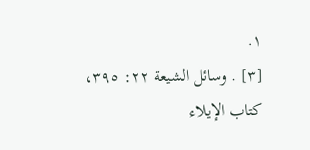١.
[٣] . وسائل الشيعة ٢٢: ٣٩٥، كتاب الإيلاء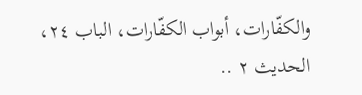والكفّارات، أبواب الكفّارات، الباب ٢٤، الحديث ٢ ..